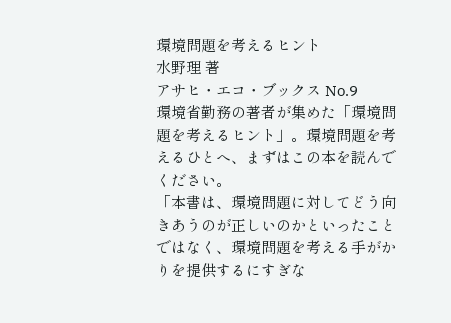環境問題を考えるヒント
水野理 著
アサヒ・エコ・ブックス No.9
環境省勤務の著者が集めた「環境問題を考えるヒント」。環境問題を考えるひとへ、まずはこの本を読んでください。
「本書は、環境問題に対してどう向きあうのが正しいのかといったことではなく、環境問題を考える手がかりを提供するにすぎな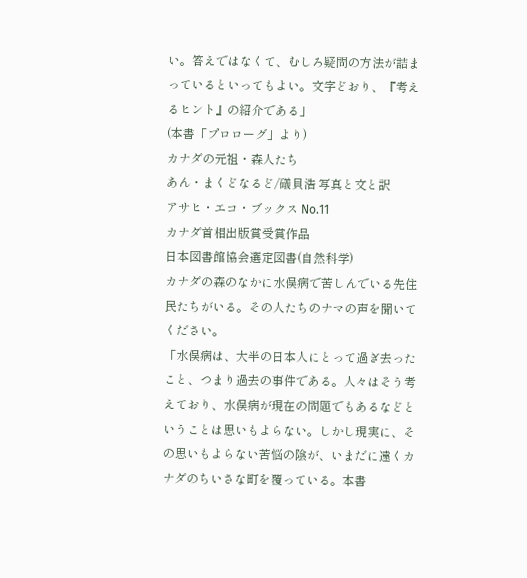い。答えではなくて、むしろ疑問の方法が詰まっているといってもよい。文字どおり、『考えるヒント』の紹介である」
(本書「プロローグ」より)
カナダの元祖・森人たち
あん・まくどなるど/礒貝浩 写真と文と訳
アサヒ・エコ・ブックス No.11
カナダ首相出版賞受賞作品
日本図書館協会選定図書(自然科学)
カナダの森のなかに水俣病で苦しんでいる先住民たちがいる。その人たちのナマの声を聞いてください。
「水俣病は、大半の日本人にとって過ぎ去ったこと、つまり過去の事件である。人々はそう考えており、水俣病が現在の問題でもあるなどということは思いもよらない。しかし現実に、その思いもよらない苦悩の陰が、いまだに遠くカナダのちいさな町を覆っている。本書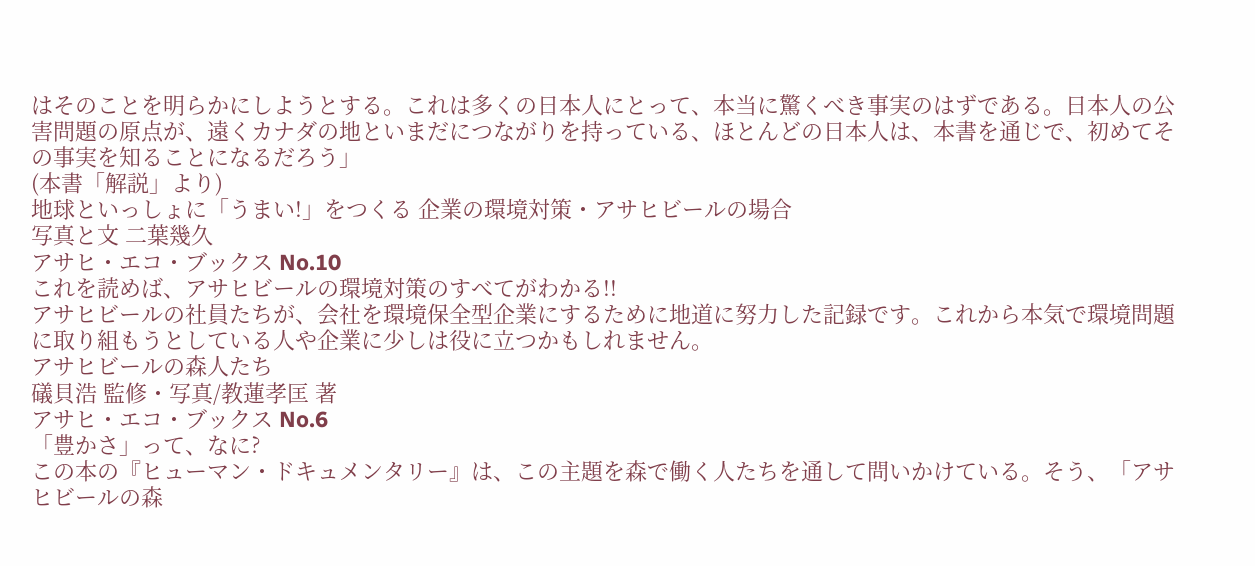はそのことを明らかにしようとする。これは多くの日本人にとって、本当に驚くべき事実のはずである。日本人の公害問題の原点が、遠くカナダの地といまだにつながりを持っている、ほとんどの日本人は、本書を通じで、初めてその事実を知ることになるだろう」
(本書「解説」より)
地球といっしょに「うまい!」をつくる 企業の環境対策・アサヒビールの場合
写真と文 二葉幾久
アサヒ・エコ・ブックス No.10
これを読めば、アサヒビールの環境対策のすべてがわかる!!
アサヒビールの社員たちが、会社を環境保全型企業にするために地道に努力した記録です。これから本気で環境問題に取り組もうとしている人や企業に少しは役に立つかもしれません。
アサヒビールの森人たち
礒貝浩 監修・写真/教蓮孝匡 著
アサヒ・エコ・ブックス No.6
「豊かさ」って、なに?
この本の『ヒューマン・ドキュメンタリー』は、この主題を森で働く人たちを通して問いかけている。そう、「アサヒビールの森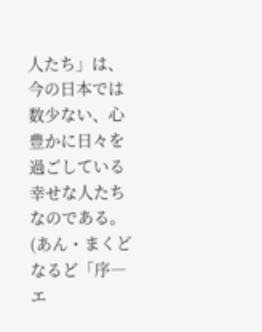人たち」は、今の日本では数少ない、心豊かに日々を過ごしている幸せな人たちなのである。
(あん・まくどなるど「序―エ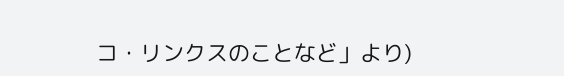コ・リンクスのことなど」より)